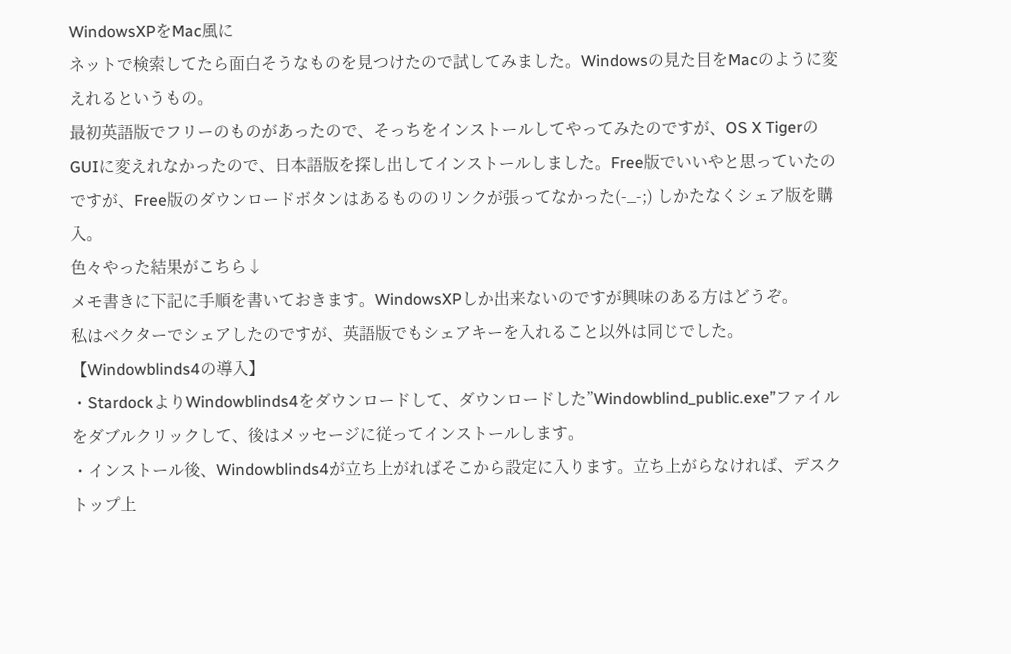WindowsXPをMac風に
ネットで検索してたら面白そうなものを見つけたので試してみました。Windowsの見た目をMacのように変えれるというもの。
最初英語版でフリーのものがあったので、そっちをインストールしてやってみたのですが、OS X TigerのGUIに変えれなかったので、日本語版を探し出してインストールしました。Free版でいいやと思っていたのですが、Free版のダウンロードボタンはあるもののリンクが張ってなかった(-_-;) しかたなくシェア版を購入。
色々やった結果がこちら↓
メモ書きに下記に手順を書いておきます。WindowsXPしか出来ないのですが興味のある方はどうぞ。
私はベクターでシェアしたのですが、英語版でもシェアキーを入れること以外は同じでした。
【Windowblinds4の導入】
・StardockよりWindowblinds4をダウンロードして、ダウンロードした”Windowblind_public.exe”ファイルをダブルクリックして、後はメッセージに従ってインストールします。
・インストール後、Windowblinds4が立ち上がればそこから設定に入ります。立ち上がらなければ、デスクトップ上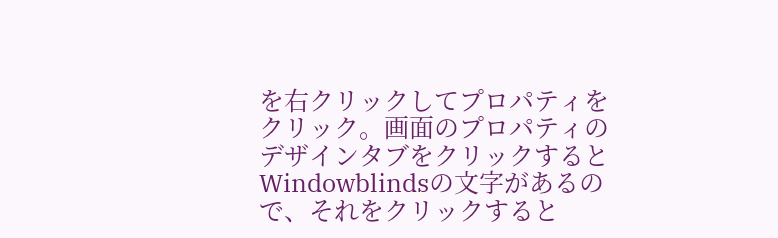を右クリックしてプロパティをクリック。画面のプロパティのデザインタブをクリックするとWindowblindsの文字があるので、それをクリックすると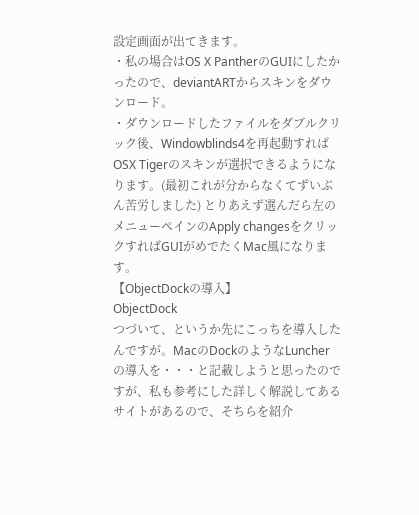設定画面が出てきます。
・私の場合はOS X PantherのGUIにしたかったので、deviantARTからスキンをダウンロード。
・ダウンロードしたファイルをダブルクリック後、Windowblinds4を再起動すればOSX Tigerのスキンが選択できるようになります。(最初これが分からなくてずいぶん苦労しました) とりあえず選んだら左のメニューペインのApply changesをクリックすればGUIがめでたくMac風になります。
【ObjectDockの導入】
ObjectDock
つづいて、というか先にこっちを導入したんですが。MacのDockのようなLuncherの導入を・・・と記載しようと思ったのですが、私も参考にした詳しく解説してあるサイトがあるので、そちらを紹介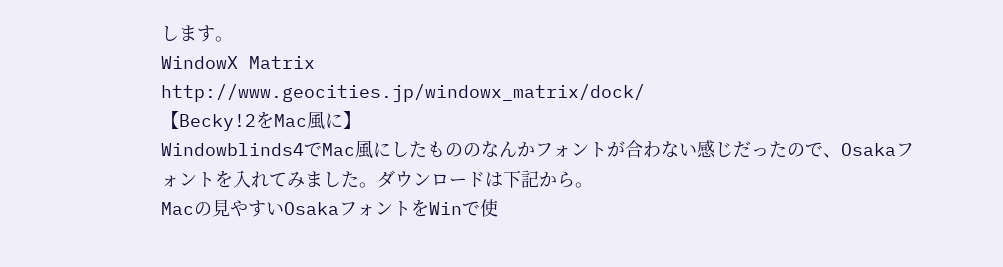します。
WindowX Matrix
http://www.geocities.jp/windowx_matrix/dock/
【Becky!2をMac風に】
Windowblinds4でMac風にしたもののなんかフォントが合わない感じだったので、Osakaフォントを入れてみました。ダウンロードは下記から。
Macの見やすいOsakaフォントをWinで使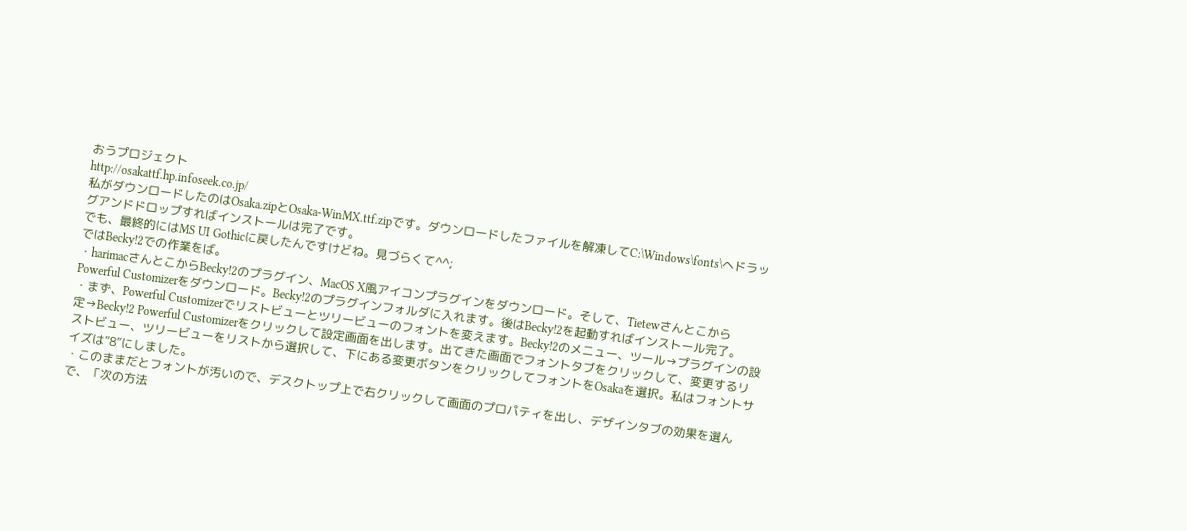おうプロジェクト
http://osakattf.hp.infoseek.co.jp/
私がダウンロードしたのはOsaka.zipとOsaka-WinMX.ttf.zipです。ダウンロードしたファイルを解凍してC:\Windows\fonts\へドラッグアンドドロップすればインストールは完了です。
でも、最終的にはMS UI Gothicに戻したんですけどね。見づらくて^^;
ではBecky!2での作業をば。
・harimacさんとこからBecky!2のプラグイン、MacOS X風アイコンプラグインをダウンロード。そして、TietewさんとこからPowerful Customizerをダウンロード。Becky!2のプラグインフォルダに入れます。後はBecky!2を起動すればインストール完了。
・まず、Powerful Customizerでリストビューとツリービューのフォントを変えます。Becky!2のメニュー、ツール→プラグインの設定→Becky!2 Powerful Customizerをクリックして設定画面を出します。出てきた画面でフォントタブをクリックして、変更するリストビュー、ツリービューをリストから選択して、下にある変更ボタンをクリックしてフォントをOsakaを選択。私はフォントサイズは”8”にしました。
・このままだとフォントが汚いので、デスクトップ上で右クリックして画面のプロパティを出し、デザインタブの効果を選んで、「次の方法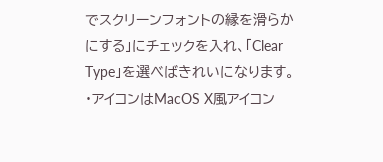でスクリーンフォントの縁を滑らかにする」にチェックを入れ、「Clear Type」を選べばきれいになります。
・アイコンはMacOS X風アイコン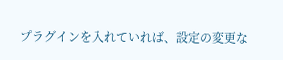プラグインを入れていれば、設定の変更な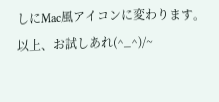しにMac風アイコンに変わります。
以上、お試しあれ(^_^)/~